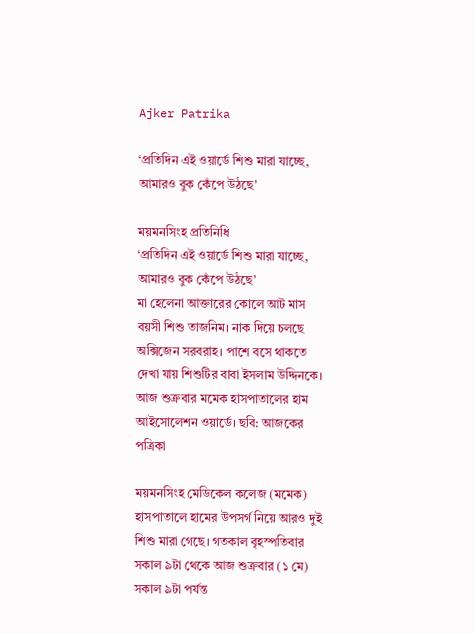Ajker Patrika

‘প্রতিদিন এই ওয়ার্ডে শিশু মারা যাচ্ছে, আমারও বুক কেঁপে উঠছে’

ময়মনসিংহ প্রতিনিধি
‘প্রতিদিন এই ওয়ার্ডে শিশু মারা যাচ্ছে, আমারও বুক কেঁপে উঠছে’
মা হেলেনা আক্তারের কোলে আট মাস বয়সী শিশু তাজনিম। নাক দিয়ে চলছে অক্সিজেন সরবরাহ। পাশে বসে থাকতে দেখা যায় শিশুটির বাবা ইসলাম উদ্দিনকে। আজ শুক্রবার মমেক হাসপাতালের হাম আইসোলেশন ওয়ার্ডে। ছবি: আজকের পত্রিকা

ময়মনসিংহ মেডিকেল কলেজ (মমেক) হাসপাতালে হামের উপসর্গ নিয়ে আরও দুই শিশু মারা গেছে। গতকাল বৃহস্পতিবার সকাল ৯টা থেকে আজ শুক্রবার (১ মে) সকাল ৯টা পর্যন্ত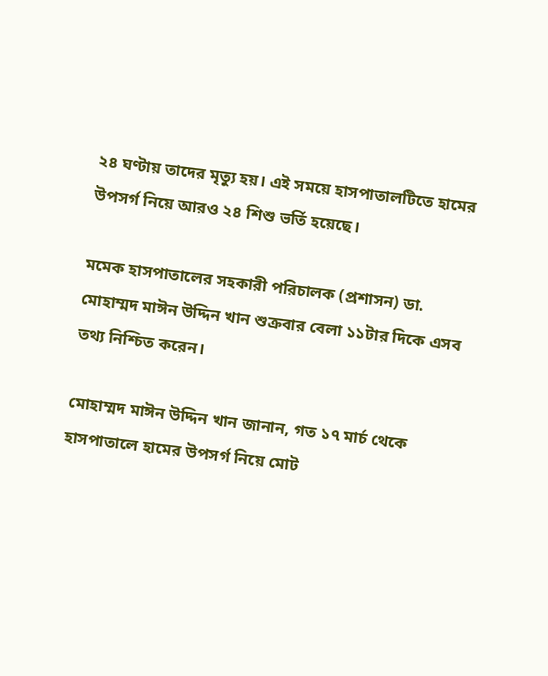২৪ ঘণ্টায় তাদের মৃত্যু হয়। এই সময়ে হাসপাতালটিতে হামের উপসর্গ নিয়ে আরও ২৪ শিশু ভর্তি হয়েছে।

মমেক হাসপাতালের সহকারী পরিচালক (প্রশাসন) ডা. মোহাম্মদ মাঈন উদ্দিন খান শুক্রবার বেলা ১১টার দিকে এসব তথ্য নিশ্চিত করেন।

মোহাম্মদ মাঈন উদ্দিন খান জানান, গত ১৭ মার্চ থেকে হাসপাতালে হামের উপসর্গ নিয়ে মোট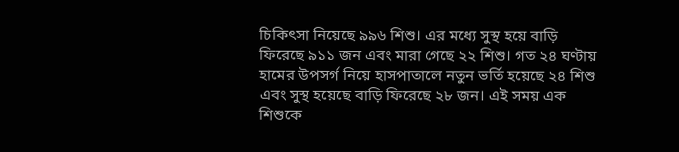চিকিৎসা নিয়েছে ৯৯৬ শিশু। এর মধ্যে সুস্থ হয়ে বাড়ি ফিরেছে ৯১১ জন এবং মারা গেছে ২২ শিশু। গত ২৪ ঘণ্টায় হামের উপসর্গ নিয়ে হাসপাতালে নতুন ভর্তি হয়েছে ২৪ শিশু এবং সুস্থ হয়েছে বাড়ি ফিরেছে ২৮ জন। এই সময় এক শিশুকে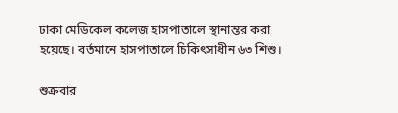ঢাকা মেডিকেল কলেজ হাসপাতালে স্থানান্তর করা হয়েছে। বর্তমানে হাসপাতালে চিকিৎসাধীন ৬৩ শিশু।

শুক্রবার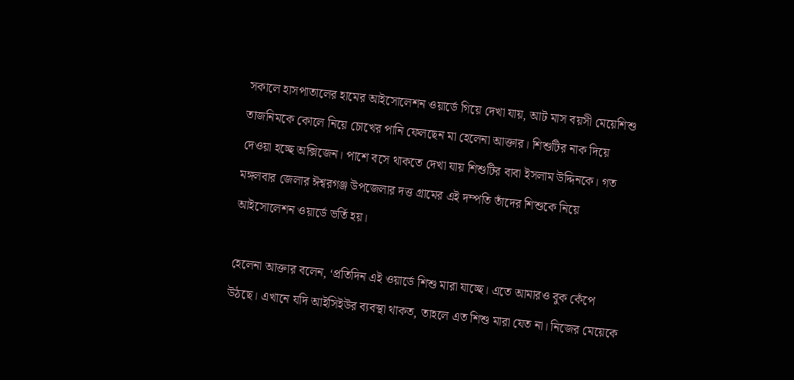সকালে হাসপাতালের হামের আইসোলেশন ওয়ার্ডে গিয়ে দেখা যায়, আট মাস বয়সী মেয়েশিশু তাজনিমকে কোলে নিয়ে চোখের পানি ফেলছেন মা হেলেনা আক্তার। শিশুটির নাক দিয়ে দেওয়া হচ্ছে অক্সিজেন। পাশে বসে থাকতে দেখা যায় শিশুটির বাবা ইসলাম উদ্দিনকে। গত মঙ্গলবার জেলার ঈশ্বরগঞ্জ উপজেলার দত্ত গ্রামের এই দম্পতি তাঁদের শিশুকে নিয়ে আইসোলেশন ওয়ার্ডে ভর্তি হয়।

হেলেনা আক্তার বলেন, ‘প্রতিদিন এই ওয়ার্ডে শিশু মারা যাচ্ছে। এতে আমারও বুক কেঁপে উঠছে। এখানে যদি আইসিইউর ব্যবস্থা থাকত, তাহলে এত শিশু মারা যেত না। নিজের মেয়েকে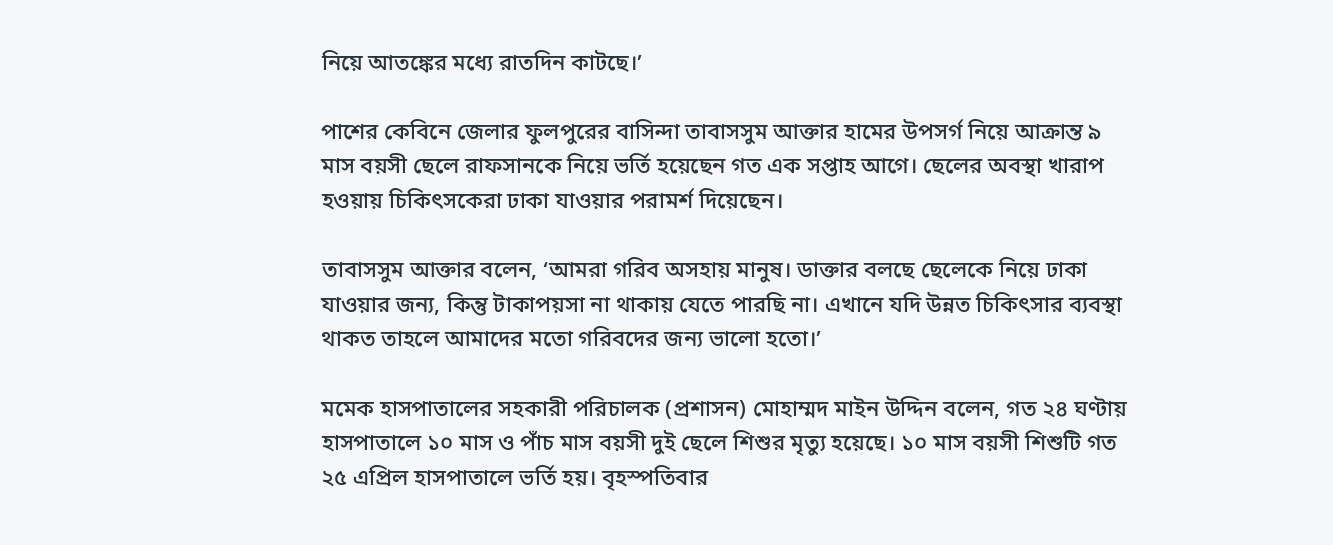নিয়ে আতঙ্কের মধ্যে রাতদিন কাটছে।’

পাশের কেবিনে জেলার ফুলপুরের বাসিন্দা তাবাসসুম আক্তার হামের উপসর্গ নিয়ে আক্রান্ত ৯ মাস বয়সী ছেলে রাফসানকে নিয়ে ভর্তি হয়েছেন গত এক সপ্তাহ আগে। ছেলের অবস্থা খারাপ হওয়ায় চিকিৎসকেরা ঢাকা যাওয়ার পরামর্শ দিয়েছেন।

তাবাসসুম আক্তার বলেন, ‘আমরা গরিব অসহায় মানুষ। ডাক্তার বলছে ছেলেকে নিয়ে ঢাকা যাওয়ার জন্য, কিন্তু টাকাপয়সা না থাকায় যেতে পারছি না। এখানে যদি উন্নত চিকিৎসার ব্যবস্থা থাকত তাহলে আমাদের মতো গরিবদের জন্য ভালো হতো।’

মমেক হাসপাতালের সহকারী পরিচালক (প্রশাসন) মোহাম্মদ মাইন উদ্দিন বলেন, গত ২৪ ঘণ্টায় হাসপাতালে ১০ মাস ও পাঁচ মাস বয়সী দুই ছেলে শিশুর মৃত্যু হয়েছে। ১০ মাস বয়সী শিশুটি গত ২৫ এপ্রিল হাসপাতালে ভর্তি হয়। বৃহস্পতিবার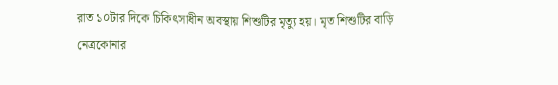রাত ১০টার দিকে চিকিৎসাধীন অবস্থায় শিশুটির মৃত্যু হয়। মৃত শিশুটির বাড়ি নেত্রকোনার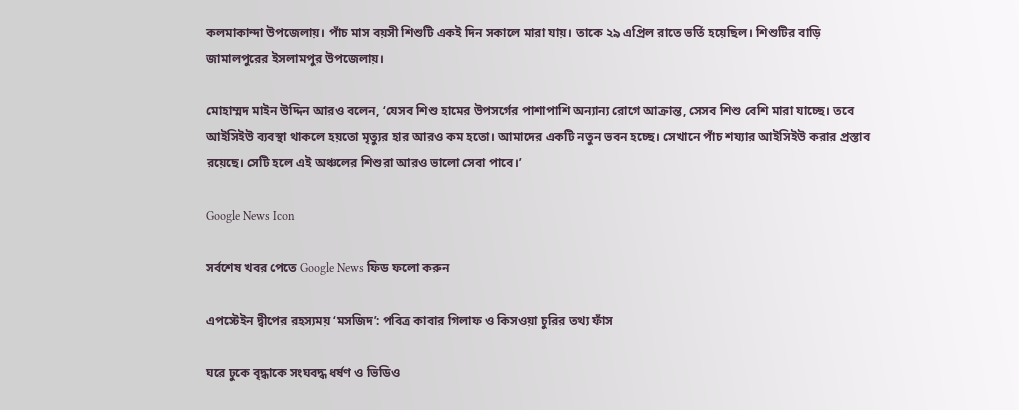কলমাকান্দা উপজেলায়। পাঁচ মাস বয়সী শিশুটি একই দিন সকালে মারা যায়। তাকে ২৯ এপ্রিল রাতে ভর্তি হয়েছিল। শিশুটির বাড়ি জামালপুরের ইসলামপুর উপজেলায়।

মোহাম্মদ মাইন উদ্দিন আরও বলেন, ‘যেসব শিশু হামের উপসর্গের পাশাপাশি অন্যান্য রোগে আক্রান্ত, সেসব শিশু বেশি মারা যাচ্ছে। তবে আইসিইউ ব্যবস্থা থাকলে হয়তো মৃত্যুর হার আরও কম হতো। আমাদের একটি নতুন ভবন হচ্ছে। সেখানে পাঁচ শয্যার আইসিইউ করার প্রস্তাব রয়েছে। সেটি হলে এই অঞ্চলের শিশুরা আরও ভালো সেবা পাবে।’

Google News Icon

সর্বশেষ খবর পেতে Google News ফিড ফলো করুন

এপস্টেইন দ্বীপের রহস্যময় ‘মসজিদ’: পবিত্র কাবার গিলাফ ও কিসওয়া চুরির তথ্য ফাঁস

ঘরে ঢুকে বৃদ্ধাকে সংঘবদ্ধ ধর্ষণ ও ভিডিও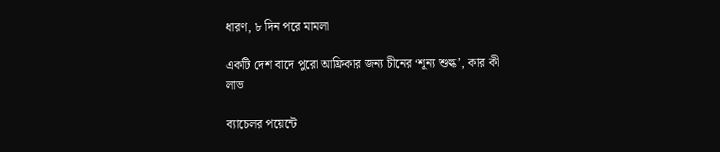ধারণ, ৮ দিন পরে মামলা

একটি দেশ বাদে পুরো আফ্রিকার জন্য চীনের ‘শূন্য শুল্ক’, কার কী লাভ

ব্যাচেলর পয়েন্টে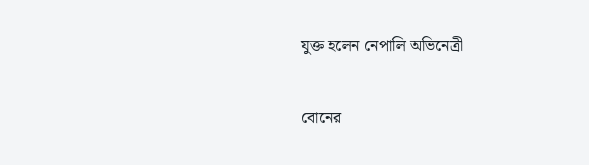যুক্ত হলেন নেপালি অভিনেত্রী

বোনের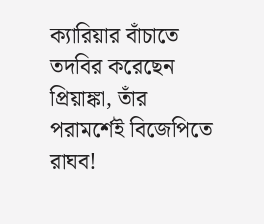ক্যারিয়ার বাঁচাতে তদবির করেছেন প্রিয়াঙ্কা, তাঁর পরামর্শেই বিজেপিতে রাঘব!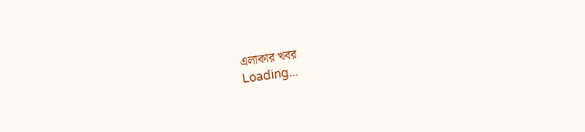এলাকার খবর
Loading...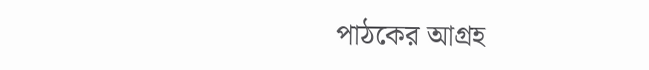পাঠকের আগ্রহ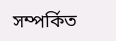সম্পর্কিত